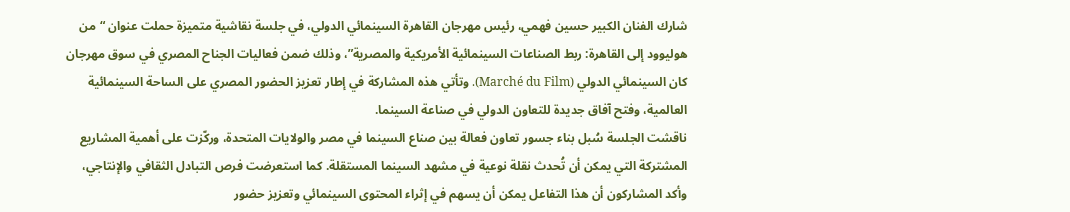شارك الفنان الكبير حسين فهمي، رئيس مهرجان القاهرة السينمائي الدولي، في جلسة نقاشية متميزة حملت عنوان “من هوليوود إلى القاهرة: ربط الصناعات السينمائية الأمريكية والمصرية”، وذلك ضمن فعاليات الجناح المصري في سوق مهرجان كان السينمائي الدولي (Marché du Film). وتأتي هذه المشاركة في إطار تعزيز الحضور المصري على الساحة السينمائية العالمية، وفتح آفاق جديدة للتعاون الدولي في صناعة السينما.
ناقشت الجلسة سُبل بناء جسور تعاون فعالة بين صناع السينما في مصر والولايات المتحدة، وركّزت على أهمية المشاريع المشتركة التي يمكن أن تُحدث نقلة نوعية في مشهد السينما المستقلة. كما استعرضت فرص التبادل الثقافي والإنتاجي، وأكد المشاركون أن هذا التفاعل يمكن أن يسهم في إثراء المحتوى السينمائي وتعزيز حضور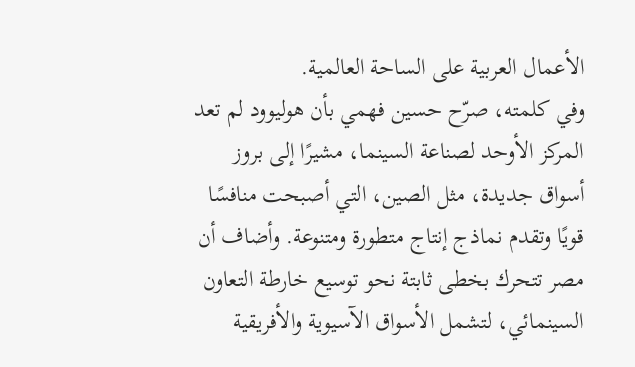الأعمال العربية على الساحة العالمية.
وفي كلمته، صرّح حسين فهمي بأن هوليوود لم تعد المركز الأوحد لصناعة السينما، مشيرًا إلى بروز أسواق جديدة، مثل الصين، التي أصبحت منافسًا قويًا وتقدم نماذج إنتاج متطورة ومتنوعة. وأضاف أن مصر تتحرك بخطى ثابتة نحو توسيع خارطة التعاون السينمائي، لتشمل الأسواق الآسيوية والأفريقية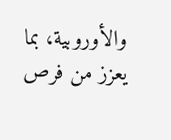والأوروبية، بما يعزز من فرص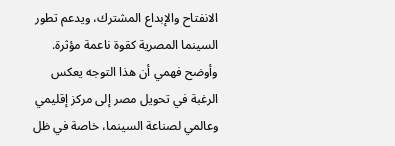الانفتاح والإبداع المشترك، ويدعم تطور السينما المصرية كقوة ناعمة مؤثرة.
وأوضح فهمي أن هذا التوجه يعكس الرغبة في تحويل مصر إلى مركز إقليمي وعالمي لصناعة السينما، خاصة في ظل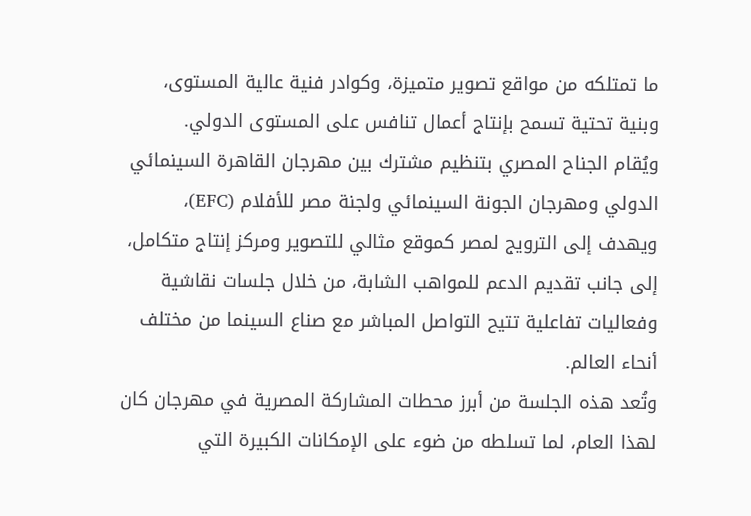ما تمتلكه من مواقع تصوير متميزة، وكوادر فنية عالية المستوى، وبنية تحتية تسمح بإنتاج أعمال تنافس على المستوى الدولي.
ويُقام الجناح المصري بتنظيم مشترك بين مهرجان القاهرة السينمائي الدولي ومهرجان الجونة السينمائي ولجنة مصر للأفلام (EFC)، ويهدف إلى الترويج لمصر كموقع مثالي للتصوير ومركز إنتاج متكامل، إلى جانب تقديم الدعم للمواهب الشابة، من خلال جلسات نقاشية وفعاليات تفاعلية تتيح التواصل المباشر مع صناع السينما من مختلف أنحاء العالم.
وتُعد هذه الجلسة من أبرز محطات المشاركة المصرية في مهرجان كان لهذا العام، لما تسلطه من ضوء على الإمكانات الكبيرة التي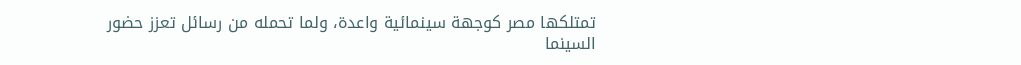تمتلكها مصر كوجهة سينمائية واعدة، ولما تحمله من رسائل تعزز حضور السينما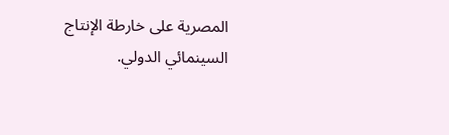المصرية على خارطة الإنتاج السينمائي الدولي.